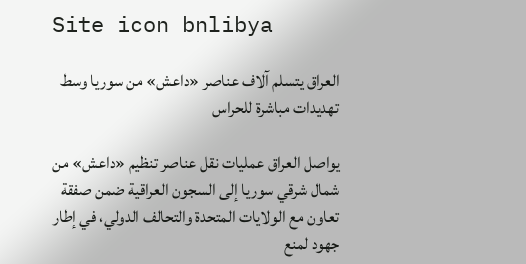Site icon bnlibya

العراق يتسلم آلاف عناصر «داعش» من سوريا وسط تهديدات مباشرة للحراس

يواصل العراق عمليات نقل عناصر تنظيم «داعش» من شمال شرقي سوريا إلى السجون العراقية ضمن صفقة تعاون مع الولايات المتحدة والتحالف الدولي، في إطار جهود لمنع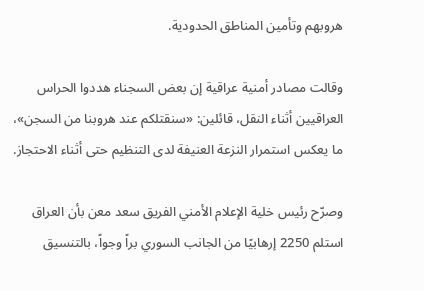هروبهم وتأمين المناطق الحدودية.

وقالت مصادر أمنية عراقية إن بعض السجناء هددوا الحراس العراقيين أثناء النقل، قائلين: «سنقتلكم عند هروبنا من السجن»، ما يعكس استمرار النزعة العنيفة لدى التنظيم حتى أثناء الاحتجاز.

وصرّح رئيس خلية الإعلام الأمني الفريق سعد معن بأن العراق استلم 2250 إرهابيًا من الجانب السوري براً وجواً، بالتنسيق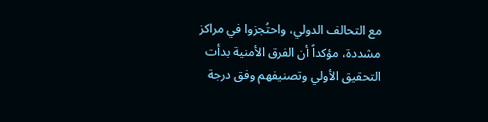مع التحالف الدولي، واحتُجزوا في مراكز مشددة، مؤكداً أن الفرق الأمنية بدأت التحقيق الأولي وتصنيفهم وفق درجة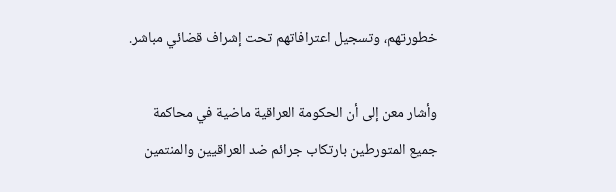خطورتهم، وتسجيل اعترافاتهم تحت إشراف قضائي مباشر.

وأشار معن إلى أن الحكومة العراقية ماضية في محاكمة جميع المتورطين بارتكاب جرائم ضد العراقيين والمنتمين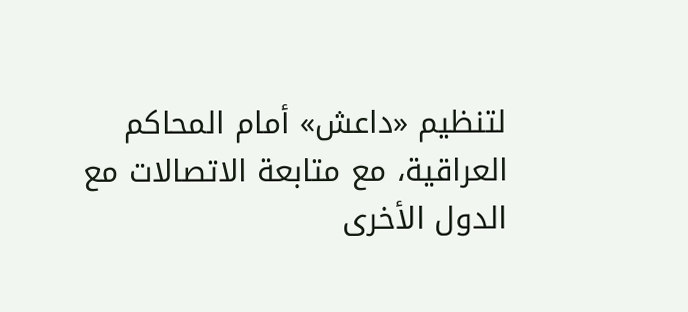لتنظيم «داعش» أمام المحاكم العراقية، مع متابعة الاتصالات مع الدول الأخرى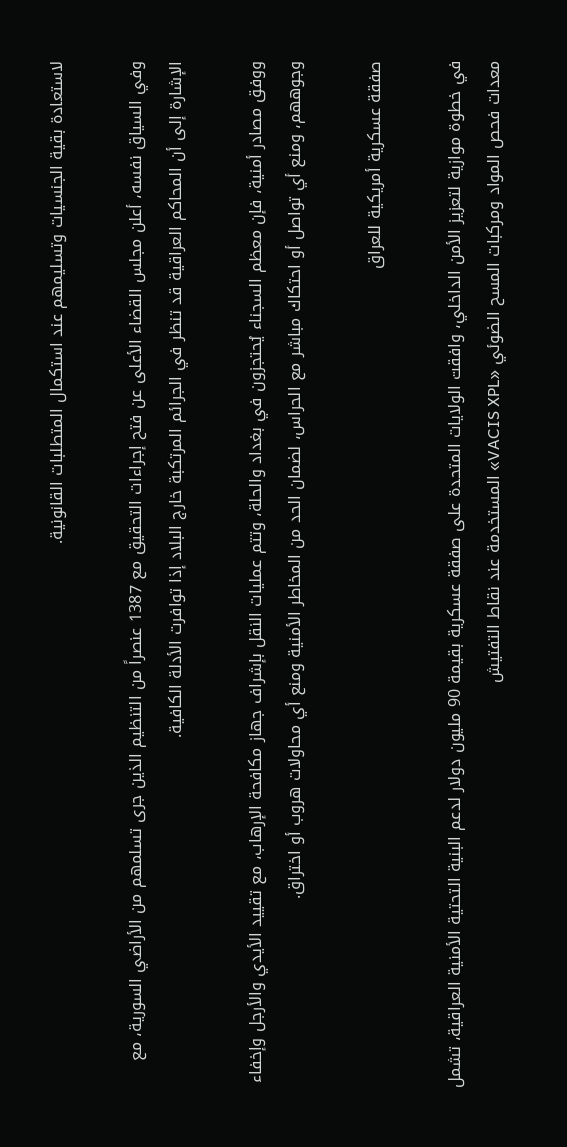لاستعادة بقية الجنسيات وتسليمهم عند استكمال المتطلبات القانونية.

وفي السياق نفسه، أعلن مجلس القضاء الأعلى عن فتح إجراءات التحقيق مع 1387 عنصراً من التنظيم الذين جرى تسلمهم من الأراضي السورية، مع الإشارة إلى أن المحاكم العراقية قد تنظر في الجرائم المرتكبة خارج البلاد إذا توافرت الأدلة الكافية.

ووفق مصادر أمنية، فإن معظم السجناء يُحتجزون في بغداد والحلة، وتتم عمليات النقل بإشراف جهاز مكافحة الإرهاب، مع تقييد الأيدي والأرجل وإخفاء وجوههم، ومنع أي تواصل أو احتكاك مباشر مع الحراس، لضمان الحد من المخاطر الأمنية ومنع أي محاولات هروب أو اختراق.

صفقة عسكرية أمريكية للعراق

في خطوة موازية لتعزيز الأمن الداخلي، وافقت الولايات المتحدة على صفقة عسكرية بقيمة 90 مليون دولار لدعم البنية التحتية الأمنية العراقية، تشمل معدات فحص المواد ومركبات المسح الضوئي «VACIS XPL» المستخدمة عند نقاط التفتيش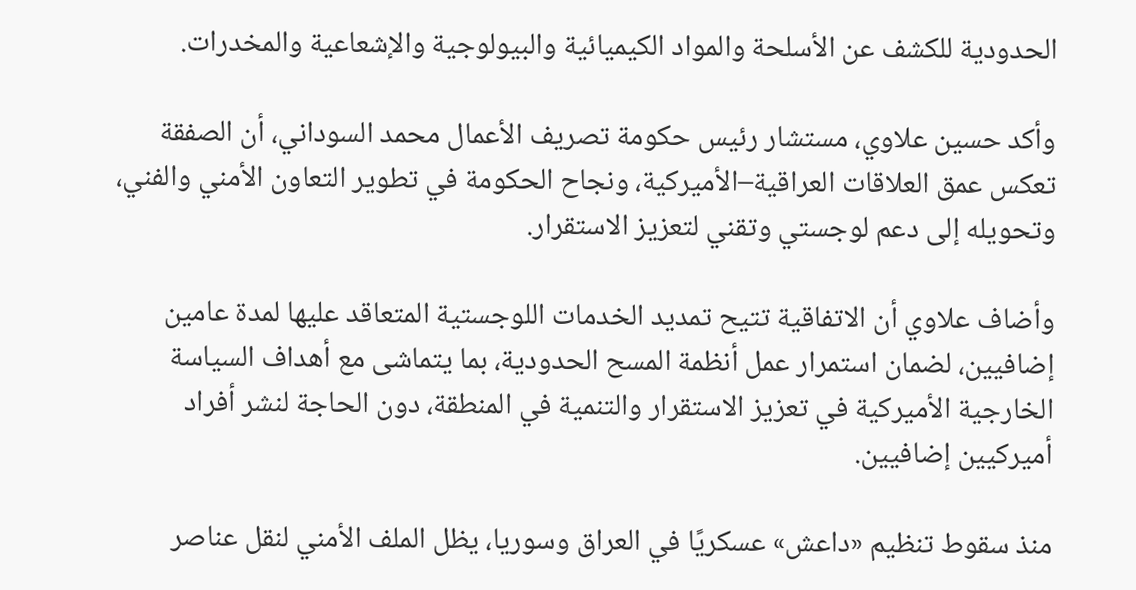الحدودية للكشف عن الأسلحة والمواد الكيميائية والبيولوجية والإشعاعية والمخدرات.

وأكد حسين علاوي، مستشار رئيس حكومة تصريف الأعمال محمد السوداني، أن الصفقة تعكس عمق العلاقات العراقية–الأميركية، ونجاح الحكومة في تطوير التعاون الأمني والفني، وتحويله إلى دعم لوجستي وتقني لتعزيز الاستقرار.

وأضاف علاوي أن الاتفاقية تتيح تمديد الخدمات اللوجستية المتعاقد عليها لمدة عامين إضافيين، لضمان استمرار عمل أنظمة المسح الحدودية، بما يتماشى مع أهداف السياسة الخارجية الأميركية في تعزيز الاستقرار والتنمية في المنطقة، دون الحاجة لنشر أفراد أميركيين إضافيين.

منذ سقوط تنظيم «داعش» عسكريًا في العراق وسوريا، يظل الملف الأمني لنقل عناصر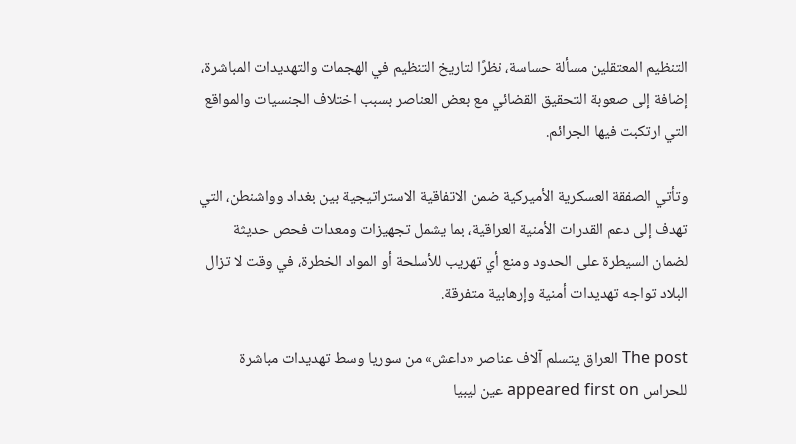التنظيم المعتقلين مسألة حساسة، نظرًا لتاريخ التنظيم في الهجمات والتهديدات المباشرة، إضافة إلى صعوبة التحقيق القضائي مع بعض العناصر بسبب اختلاف الجنسيات والمواقع التي ارتكبت فيها الجرائم.

وتأتي الصفقة العسكرية الأميركية ضمن الاتفاقية الاستراتيجية بين بغداد وواشنطن، التي تهدف إلى دعم القدرات الأمنية العراقية، بما يشمل تجهيزات ومعدات فحص حديثة لضمان السيطرة على الحدود ومنع أي تهريب للأسلحة أو المواد الخطرة، في وقت لا تزال البلاد تواجه تهديدات أمنية وإرهابية متفرقة.

The post العراق يتسلم آلاف عناصر «داعش» من سوريا وسط تهديدات مباشرة للحراس appeared first on عين ليبيا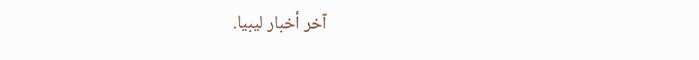آخر أخبار ليبيا.